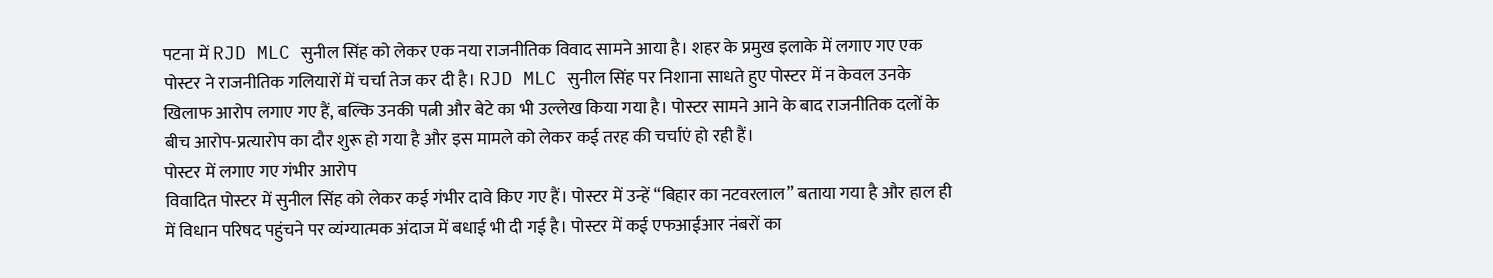पटना में RJD MLC सुनील सिंह को लेकर एक नया राजनीतिक विवाद सामने आया है। शहर के प्रमुख इलाके में लगाए गए एक पोस्टर ने राजनीतिक गलियारों में चर्चा तेज कर दी है। RJD MLC सुनील सिंह पर निशाना साधते हुए पोस्टर में न केवल उनके खिलाफ आरोप लगाए गए हैं, बल्कि उनकी पत्नी और बेटे का भी उल्लेख किया गया है। पोस्टर सामने आने के बाद राजनीतिक दलों के बीच आरोप-प्रत्यारोप का दौर शुरू हो गया है और इस मामले को लेकर कई तरह की चर्चाएं हो रही हैं।
पोस्टर में लगाए गए गंभीर आरोप
विवादित पोस्टर में सुनील सिंह को लेकर कई गंभीर दावे किए गए हैं। पोस्टर में उन्हें “बिहार का नटवरलाल” बताया गया है और हाल ही में विधान परिषद पहुंचने पर व्यंग्यात्मक अंदाज में बधाई भी दी गई है। पोस्टर में कई एफआईआर नंबरों का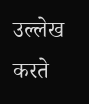उल्लेख करते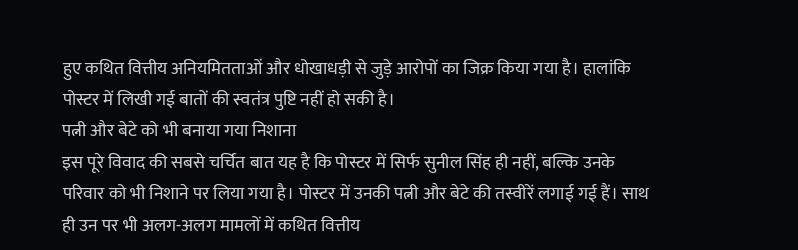हुए कथित वित्तीय अनियमितताओं और धोखाधड़ी से जुड़े आरोपों का जिक्र किया गया है। हालांकि पोस्टर में लिखी गई बातों की स्वतंत्र पुष्टि नहीं हो सकी है।
पत्नी और बेटे को भी बनाया गया निशाना
इस पूरे विवाद की सबसे चर्चित बात यह है कि पोस्टर में सिर्फ सुनील सिंह ही नहीं, बल्कि उनके परिवार को भी निशाने पर लिया गया है। पोस्टर में उनकी पत्नी और बेटे की तस्वीरें लगाई गई हैं। साथ ही उन पर भी अलग-अलग मामलों में कथित वित्तीय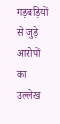गड़बड़ियों से जुड़े आरोपों का उल्लेख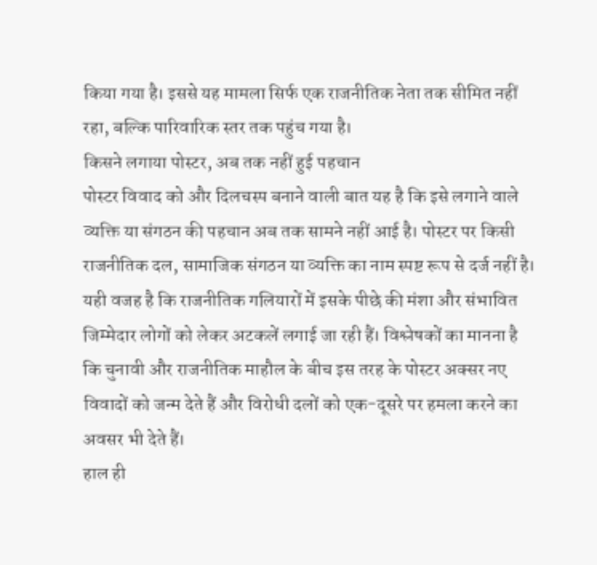किया गया है। इससे यह मामला सिर्फ एक राजनीतिक नेता तक सीमित नहीं रहा, बल्कि पारिवारिक स्तर तक पहुंच गया है।
किसने लगाया पोस्टर, अब तक नहीं हुई पहचान
पोस्टर विवाद को और दिलचस्प बनाने वाली बात यह है कि इसे लगाने वाले व्यक्ति या संगठन की पहचान अब तक सामने नहीं आई है। पोस्टर पर किसी राजनीतिक दल, सामाजिक संगठन या व्यक्ति का नाम स्पष्ट रूप से दर्ज नहीं है। यही वजह है कि राजनीतिक गलियारों में इसके पीछे की मंशा और संभावित जिम्मेदार लोगों को लेकर अटकलें लगाई जा रही हैं। विश्लेषकों का मानना है कि चुनावी और राजनीतिक माहौल के बीच इस तरह के पोस्टर अक्सर नए विवादों को जन्म देते हैं और विरोधी दलों को एक-दूसरे पर हमला करने का अवसर भी देते हैं।
हाल ही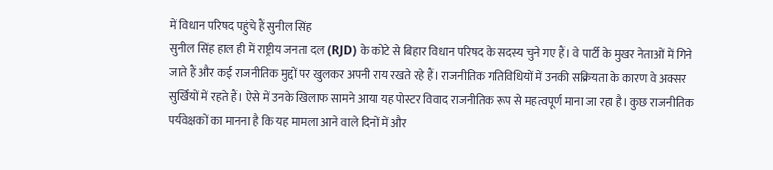में विधान परिषद पहुंचे हैं सुनील सिंह
सुनील सिंह हाल ही में राष्ट्रीय जनता दल (RJD) के कोटे से बिहार विधान परिषद के सदस्य चुने गए हैं। वे पार्टी के मुखर नेताओं में गिने जाते हैं और कई राजनीतिक मुद्दों पर खुलकर अपनी राय रखते रहे हैं। राजनीतिक गतिविधियों में उनकी सक्रियता के कारण वे अक्सर सुर्खियों में रहते हैं। ऐसे में उनके खिलाफ सामने आया यह पोस्टर विवाद राजनीतिक रूप से महत्वपूर्ण माना जा रहा है। कुछ राजनीतिक पर्यवेक्षकों का मानना है कि यह मामला आने वाले दिनों में और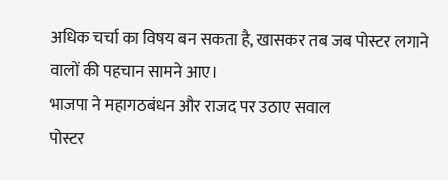अधिक चर्चा का विषय बन सकता है, खासकर तब जब पोस्टर लगाने वालों की पहचान सामने आए।
भाजपा ने महागठबंधन और राजद पर उठाए सवाल
पोस्टर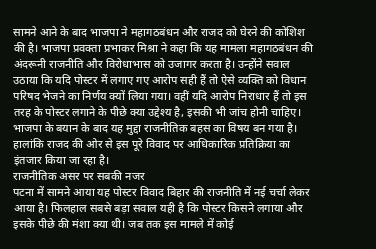सामने आने के बाद भाजपा ने महागठबंधन और राजद को घेरने की कोशिश की है। भाजपा प्रवक्ता प्रभाकर मिश्रा ने कहा कि यह मामला महागठबंधन की अंदरूनी राजनीति और विरोधाभास को उजागर करता है। उन्होंने सवाल उठाया कि यदि पोस्टर में लगाए गए आरोप सही हैं तो ऐसे व्यक्ति को विधान परिषद भेजने का निर्णय क्यों लिया गया। वहीं यदि आरोप निराधार हैं तो इस तरह के पोस्टर लगाने के पीछे क्या उद्देश्य है, इसकी भी जांच होनी चाहिए। भाजपा के बयान के बाद यह मुद्दा राजनीतिक बहस का विषय बन गया है। हालांकि राजद की ओर से इस पूरे विवाद पर आधिकारिक प्रतिक्रिया का इंतजार किया जा रहा है।
राजनीतिक असर पर सबकी नजर
पटना में सामने आया यह पोस्टर विवाद बिहार की राजनीति में नई चर्चा लेकर आया है। फिलहाल सबसे बड़ा सवाल यही है कि पोस्टर किसने लगाया और इसके पीछे की मंशा क्या थी। जब तक इस मामले में कोई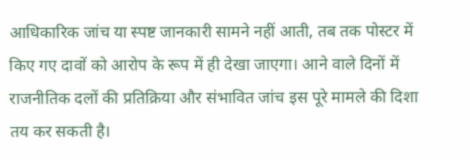आधिकारिक जांच या स्पष्ट जानकारी सामने नहीं आती, तब तक पोस्टर में किए गए दावों को आरोप के रूप में ही देखा जाएगा। आने वाले दिनों में राजनीतिक दलों की प्रतिक्रिया और संभावित जांच इस पूरे मामले की दिशा तय कर सकती है।